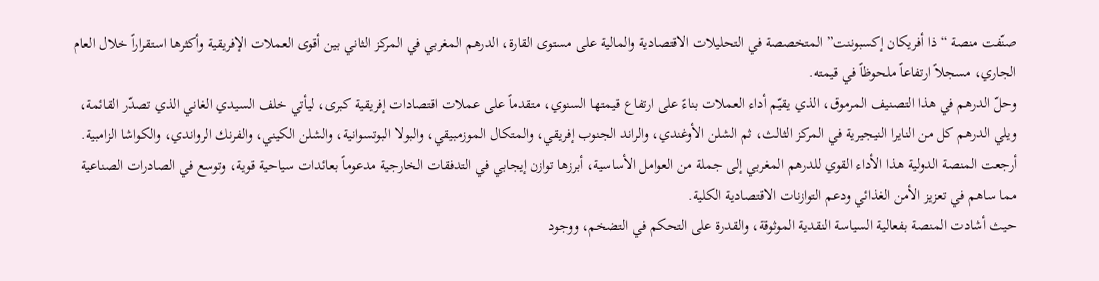صنّفت منصة “ذا أفريكان إكسبوننت” المتخصصة في التحليلات الاقتصادية والمالية على مستوى القارة، الدرهم المغربي في المركز الثاني بين أقوى العملات الإفريقية وأكثرها استقراراً خلال العام الجاري، مسجلاً ارتفاعاً ملحوظاً في قيمته.
وحلّ الدرهم في هذا التصنيف المرموق، الذي يقيّم أداء العملات بناءً على ارتفاع قيمتها السنوي، متقدماً على عملات اقتصادات إفريقية كبرى، ليأتي خلف السيدي الغاني الذي تصدّر القائمة، ويلي الدرهم كل من النايرا النيجيرية في المركز الثالث، ثم الشلن الأوغندي، والراند الجنوب إفريقي، والمتكال الموزمبيقي، والبولا البوتسوانية، والشلن الكيني، والفرنك الرواندي، والكواشا الزامبية.
أرجعت المنصة الدولية هذا الأداء القوي للدرهم المغربي إلى جملة من العوامل الأساسية، أبرزها توازن إيجابي في التدفقات الخارجية مدعوماً بعائدات سياحية قوية، وتوسع في الصادرات الصناعية مما ساهم في تعزيز الأمن الغذائي ودعم التوازنات الاقتصادية الكلية.
حيث أشادت المنصة بفعالية السياسة النقدية الموثوقة، والقدرة على التحكم في التضخم، ووجود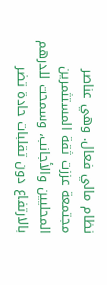نظام مالي فعال. وهي عناصر مجتمعة عززت ثقة المستثمرين المحليين والأجانب، وسمحت للدرهم بالارتفاع دون تقلبات حادة تضر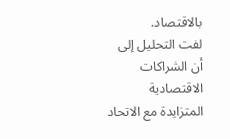بالاقتصاد.
لفت التحليل إلى أن الشراكات الاقتصادية المتزايدة مع الاتحاد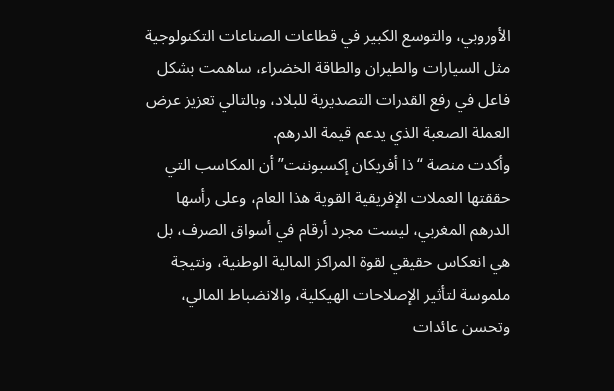الأوروبي، والتوسع الكبير في قطاعات الصناعات التكنولوجية مثل السيارات والطيران والطاقة الخضراء، ساهمت بشكل فاعل في رفع القدرات التصديرية للبلاد، وبالتالي تعزيز عرض العملة الصعبة الذي يدعم قيمة الدرهم.
وأكدت منصة “ذا أفريكان إكسبوننت” أن المكاسب التي حققتها العملات الإفريقية القوية هذا العام، وعلى رأسها الدرهم المغربي، ليست مجرد أرقام في أسواق الصرف، بل هي انعكاس حقيقي لقوة المراكز المالية الوطنية، ونتيجة ملموسة لتأثير الإصلاحات الهيكلية، والانضباط المالي، وتحسن عائدات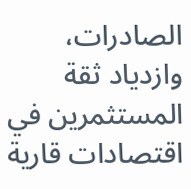الصادرات، وازدياد ثقة المستثمرين في اقتصادات قارية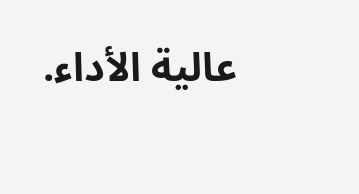عالية الأداء.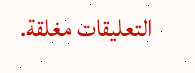التعليقات مغلقة.